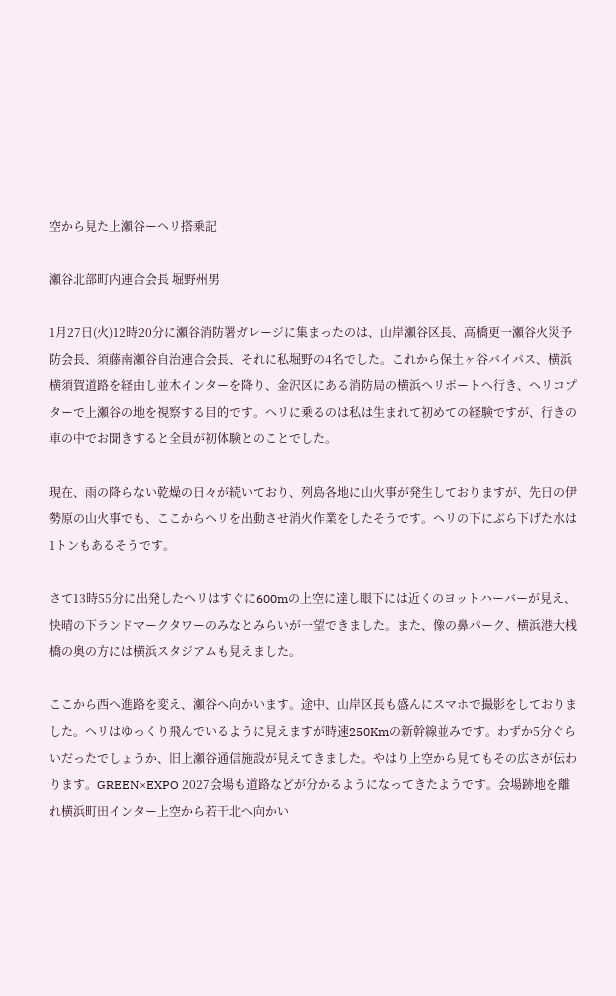空から見た上瀬谷ーヘリ搭乗記

瀬谷北部町内連合会長 堀野州男

1月27日(火)12時20分に瀬谷消防署ガレージに集まったのは、山岸瀬谷区長、高橋更一瀬谷火災予防会長、須藤南瀬谷自治連合会長、それに私堀野の4名でした。これから保土ヶ谷バイパス、横浜横須賀道路を経由し並木インターを降り、金沢区にある消防局の横浜ヘリポートへ行き、ヘリコプターで上瀬谷の地を視察する目的です。ヘリに乗るのは私は生まれて初めての経験ですが、行きの車の中でお聞きすると全員が初体験とのことでした。

現在、雨の降らない乾燥の日々が続いており、列島各地に山火事が発生しておりますが、先日の伊勢原の山火事でも、ここからヘリを出動させ消火作業をしたそうです。ヘリの下にぶら下げた水は1トンもあるそうです。

さて13時55分に出発したヘリはすぐに600mの上空に達し眼下には近くのヨットハーバーが見え、快晴の下ランドマークタワーのみなとみらいが一望できました。また、像の鼻パーク、横浜港大桟橋の奥の方には横浜スタジアムも見えました。

ここから西へ進路を変え、瀬谷へ向かいます。途中、山岸区長も盛んにスマホで撮影をしておりました。ヘリはゆっくり飛んでいるように見えますが時速250Kmの新幹線並みです。わずか5分ぐらいだったでしょうか、旧上瀬谷通信施設が見えてきました。やはり上空から見てもその広さが伝わります。GREEN×EXPO 2027会場も道路などが分かるようになってきたようです。会場跡地を離れ横浜町田インター上空から若干北へ向かい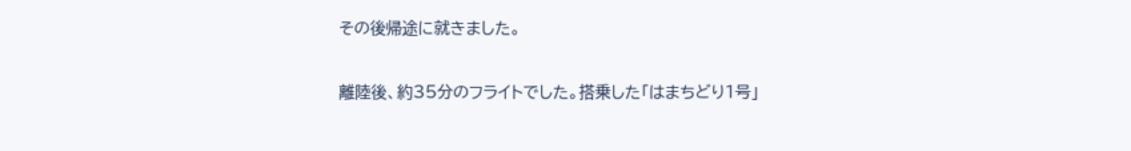その後帰途に就きました。

離陸後、約35分のフライトでした。搭乗した「はまちどり1号」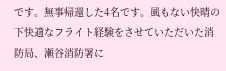です。無事帰還した4名です。風もない快晴の下快適なフライト経験をさせていただいた消防局、瀬谷消防署に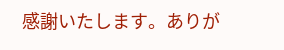感謝いたします。ありが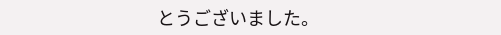とうございました。